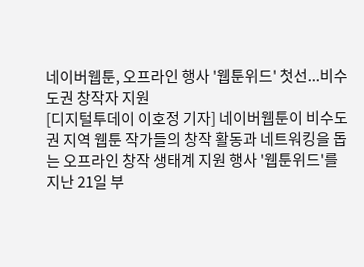네이버웹툰, 오프라인 행사 '웹툰위드' 첫선...비수도권 창작자 지원
[디지털투데이 이호정 기자] 네이버웹툰이 비수도권 지역 웹툰 작가들의 창작 활동과 네트워킹을 돕는 오프라인 창작 생태계 지원 행사 '웹툰위드'를 지난 21일 부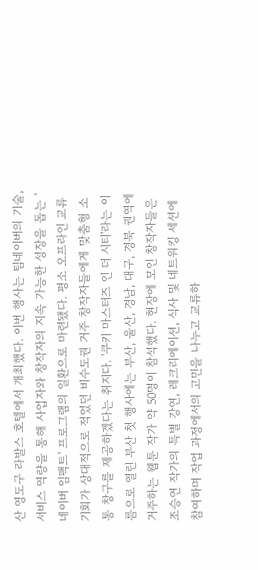산 영도구 라발스 호텔에서 개최했다. 이번 행사는 팀네이버의 기술, 서비스 역량을 통해 사업자와 창작자의 지속 가능한 성장을 돕는 '네이버 임팩트' 프로그램의 일환으로 마련됐다. 평소 오프라인 교류 기회가 상대적으로 적었던 비수도권 거주 창작자들에게 맞춤형 소통 창구를 제공하겠다는 취지다. '쿠키 마스터즈 인 더 시티'라는 이름으로 열린 부산 첫 행사에는 부산, 울산, 경남, 대구, 경북 권역에 거주하는 웹툰 작가 약 50명이 참석했다. 현장에 모인 창작자들은 조승연 작가의 특별 강연, 레크리에이션, 식사 및 네트워킹 세션에 참여하며 작업 과정에서의 고민을 나누고 교류하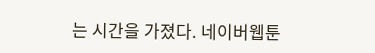는 시간을 가졌다. 네이버웹툰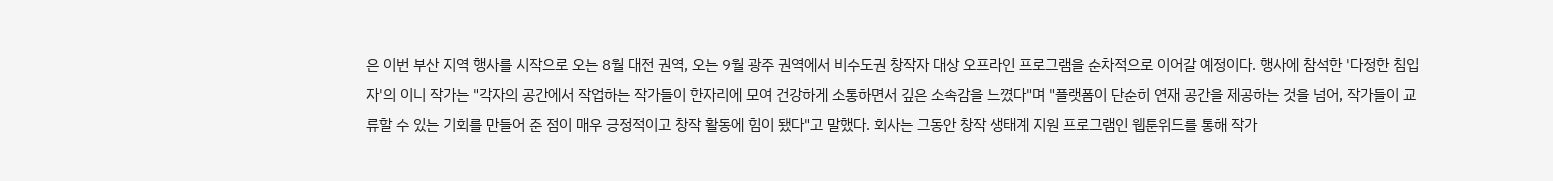은 이번 부산 지역 행사를 시작으로 오는 8월 대전 권역, 오는 9월 광주 권역에서 비수도권 창작자 대상 오프라인 프로그램을 순차적으로 이어갈 예정이다. 행사에 참석한 '다정한 침입자'의 이니 작가는 "각자의 공간에서 작업하는 작가들이 한자리에 모여 건강하게 소통하면서 깊은 소속감을 느꼈다"며 "플랫폼이 단순히 연재 공간을 제공하는 것을 넘어, 작가들이 교류할 수 있는 기회를 만들어 준 점이 매우 긍정적이고 창작 활동에 힘이 됐다"고 말했다. 회사는 그동안 창작 생태계 지원 프로그램인 웹툰위드를 통해 작가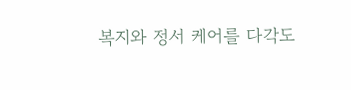복지와 정서 케어를 다각도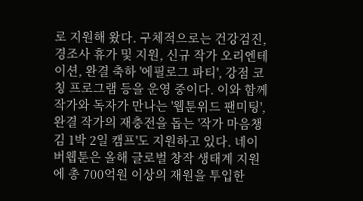로 지원해 왔다. 구체적으로는 건강검진, 경조사 휴가 및 지원, 신규 작가 오리엔테이션, 완결 축하 '에필로그 파티', 강점 코칭 프로그램 등을 운영 중이다. 이와 함께 작가와 독자가 만나는 '웹툰위드 팬미팅', 완결 작가의 재충전을 돕는 '작가 마음챙김 1박 2일 캠프'도 지원하고 있다. 네이버웹툰은 올해 글로벌 창작 생태계 지원에 총 700억원 이상의 재원을 투입한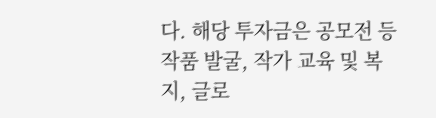다. 해당 투자금은 공모전 등 작품 발굴, 작가 교육 및 복지, 글로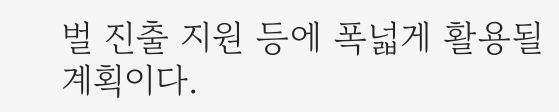벌 진출 지원 등에 폭넓게 활용될 계획이다.